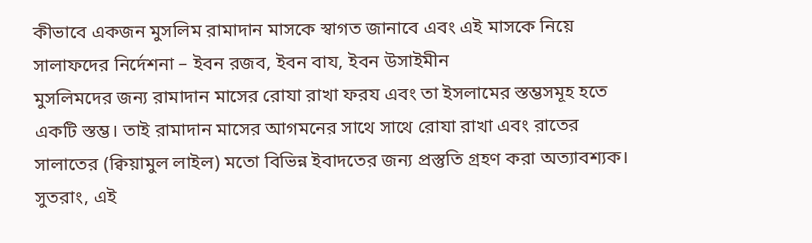কীভাবে একজন মুসলিম রামাদান মাসকে স্বাগত জানাবে এবং এই মাসকে নিয়ে সালাফদের নির্দেশনা – ইবন রজব, ইবন বায, ইবন উসাইমীন
মুসলিমদের জন্য রামাদান মাসের রোযা রাখা ফরয এবং তা ইসলামের স্তম্ভসমূহ হতে একটি স্তম্ভ। তাই রামাদান মাসের আগমনের সাথে সাথে রোযা রাখা এবং রাতের সালাতের (ক্বিয়ামুল লাইল) মতো বিভিন্ন ইবাদতের জন্য প্রস্তুতি গ্রহণ করা অত্যাবশ্যক। সুতরাং, এই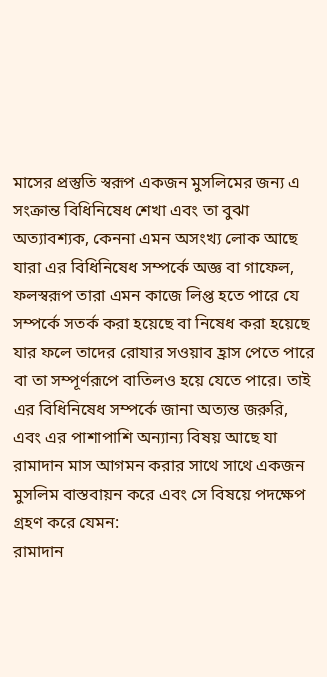মাসের প্রস্তুতি স্বরূপ একজন মুসলিমের জন্য এ সংক্রান্ত বিধিনিষেধ শেখা এবং তা বুঝা অত্যাবশ্যক, কেননা এমন অসংখ্য লোক আছে যারা এর বিধিনিষেধ সম্পর্কে অজ্ঞ বা গাফেল, ফলস্বরূপ তারা এমন কাজে লিপ্ত হতে পারে যে সম্পর্কে সতর্ক করা হয়েছে বা নিষেধ করা হয়েছে যার ফলে তাদের রোযার সওয়াব হ্রাস পেতে পারে বা তা সম্পূর্ণরূপে বাতিলও হয়ে যেতে পারে। তাই এর বিধিনিষেধ সম্পর্কে জানা অত্যন্ত জরুরি, এবং এর পাশাপাশি অন্যান্য বিষয় আছে যা রামাদান মাস আগমন করার সাথে সাথে একজন মুসলিম বাস্তবায়ন করে এবং সে বিষয়ে পদক্ষেপ গ্রহণ করে যেমন:
রামাদান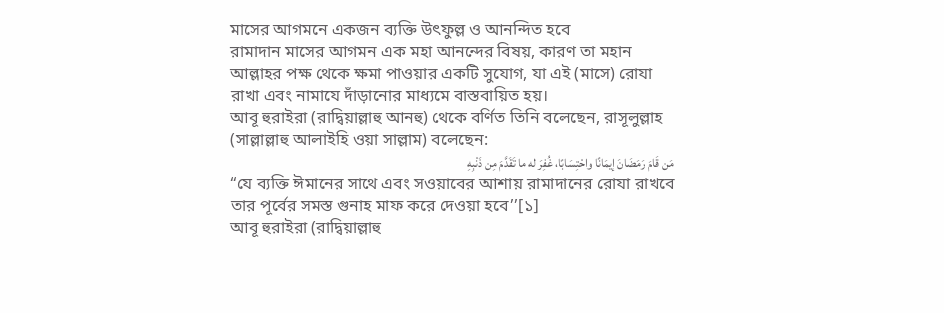মাসের আগমনে একজন ব্যক্তি উৎফুল্ল ও আনন্দিত হবে
রামাদান মাসের আগমন এক মহা আনন্দের বিষয়, কারণ তা মহান আল্লাহর পক্ষ থেকে ক্ষমা পাওয়ার একটি সুযোগ, যা এই (মাসে) রোযা রাখা এবং নামাযে দাঁড়ানোর মাধ্যমে বাস্তবায়িত হয়।
আবূ হুরাইরা (রাদ্বিয়াল্লাহু আনহু) থেকে বর্ণিত তিনি বলেছেন, রাসূলুল্লাহ (সাল্লাল্লাহু আলাইহি ওয়া সাল্লাম) বলেছেন:
مَن قَامَ رَمَضَانَ إيمَانًا واحْتِسَابًا، غُفِرَ له ما تَقَدَّمَ مِن ذَنْبِهِ
“যে ব্যক্তি ঈমানের সাথে এবং সওয়াবের আশায় রামাদানের রোযা রাখবে তার পূর্বের সমস্ত গুনাহ মাফ করে দেওয়া হবে’’[১]
আবূ হুরাইরা (রাদ্বিয়াল্লাহু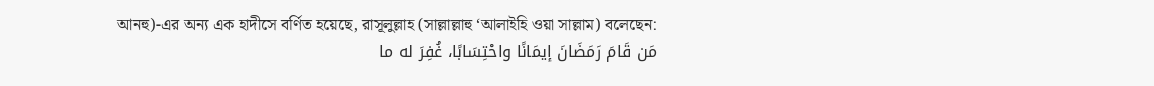আনহু)-এর অন্য এক হাদীসে বর্ণিত হয়েছে, রাসূলুল্লাহ (সাল্লাল্লাহু ‘আলাইহি ওয়া সাল্লাম) বলেছেন:
مَن قَامَ رَمَضَانَ إيمَانًا واحْتِسَابًا، غُفِرَ له ما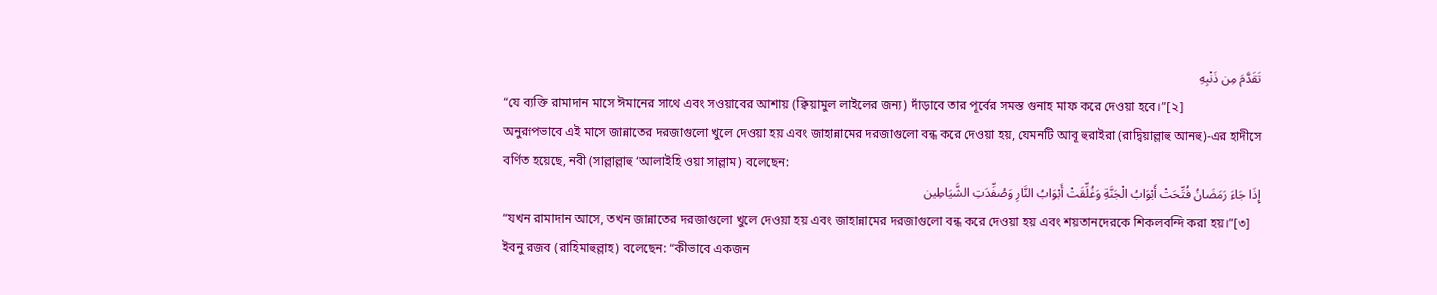تَقَدَّمَ مِن ذَنْبِهِ
“যে ব্যক্তি রামাদান মাসে ঈমানের সাথে এবং সওয়াবের আশায় (ক্বিয়ামুল লাইলের জন্য) দাঁড়াবে তার পূর্বের সমস্ত গুনাহ মাফ করে দেওয়া হবে।”[২]
অনুরূপভাবে এই মাসে জান্নাতের দরজাগুলো খুলে দেওয়া হয় এবং জাহান্নামের দরজাগুলো বন্ধ করে দেওয়া হয়, যেমনটি আবূ হুরাইরা (রাদ্বিয়াল্লাহু আনহু)-এর হাদীসে বর্ণিত হয়েছে, নবী (সাল্লাল্লাহু ‘আলাইহি ওয়া সাল্লাম) বলেছেন:
إِذَا جَاءَ رَمَضَانُ فُتِّحَتْ أَبْوَابُ الْجَنَّةِ وَغُلِّقَتْ أَبْوَابُ النَّارِ وَصُفِّدَتِ الشَّيَاطِين
“যখন রামাদান আসে, তখন জান্নাতের দরজাগুলো খুলে দেওয়া হয় এবং জাহান্নামের দরজাগুলো বন্ধ করে দেওয়া হয় এবং শয়তানদেরকে শিকলবন্দি করা হয়।”[৩]
ইবনু রজব (রাহিমাহুল্লাহ) বলেছেন: “কীভাবে একজন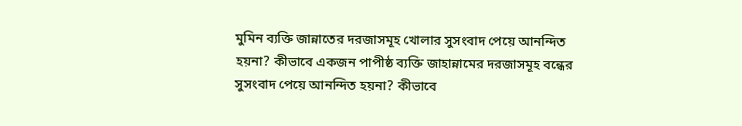মুমিন ব্যক্তি জান্নাতের দরজাসমূহ খোলার সুসংবাদ পেয়ে আনন্দিত হয়না? কীভাবে একজন পাপীষ্ঠ ব্যক্তি জাহান্নামের দরজাসমূহ বন্ধের সুসংবাদ পেয়ে আনন্দিত হয়না? কীভাবে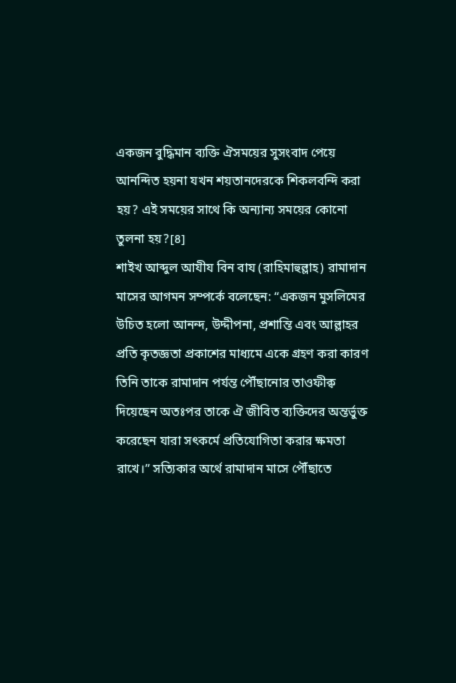একজন বুদ্ধিমান ব্যক্তি ঐসময়ের সুসংবাদ পেয়ে আনন্দিত হয়না যখন শয়তানদেরকে শিকলবন্দি করা হয়? এই সময়ের সাথে কি অন্যান্য সময়ের কোনো তুলনা হয়?[৪]
শাইখ আব্দুল আযীয বিন বায (রাহিমাহুল্লাহ) রামাদান মাসের আগমন সম্পর্কে বলেছেন: “একজন মুসলিমের উচিত হলো আনন্দ, উদ্দীপনা, প্রশান্তি এবং আল্লাহর প্রতি কৃতজ্ঞতা প্রকাশের মাধ্যমে একে গ্রহণ করা কারণ তিনি তাকে রামাদান পর্যন্ত পৌঁছানোর তাওফীক্ব দিয়েছেন অতঃপর তাকে ঐ জীবিত ব্যক্তিদের অন্তর্ভুক্ত করেছেন যারা সৎকর্মে প্রতিযোগিতা করার ক্ষমতা রাখে।” সত্যিকার অর্থে রামাদান মাসে পৌঁছাতে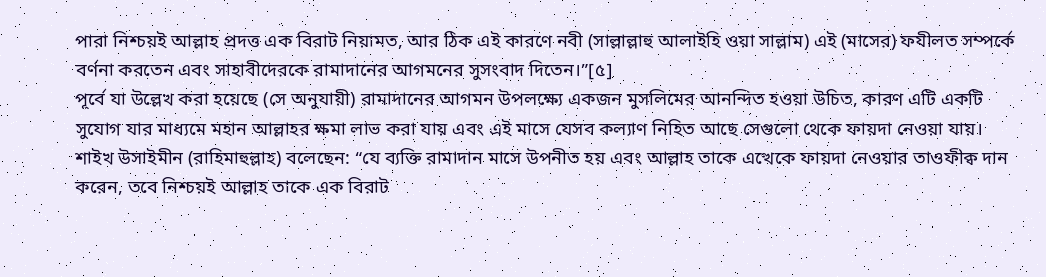পারা নিশ্চয়ই আল্লাহ প্রদত্ত এক বিরাট নিয়ামত, আর ঠিক এই কারণে নবী (সাল্লাল্লাহু আলাইহি ওয়া সাল্লাম) এই (মাসের) ফযীলত সম্পর্কে বর্ণনা করতেন এবং সাহাবীদেরকে রামাদানের আগমনের সুসংবাদ দিতেন।”[৫]
পূর্বে যা উল্লেখ করা হয়েছে (সে অনুযায়ী) রামাদানের আগমন উপলক্ষ্যে একজন মুসলিমের আনন্দিত হওয়া উচিত, কারণ এটি একটি সুযোগ যার মাধ্যমে মহান আল্লাহর ক্ষমা লাভ করা যায় এবং এই মাসে যেসব কল্যাণ নিহিত আছে সেগুলো থেকে ফায়দা নেওয়া যায়। শাইখ উসাইমীন (রাহিমাহুল্লাহ) বলেছেন: “যে ব্যক্তি রামাদান মাসে উপনীত হয় এবং আল্লাহ তাকে এত্থেকে ফায়দা নেওয়ার তাওফীক্ব দান করেন, তবে নিশ্চয়ই আল্লাহ তাকে এক বিরাট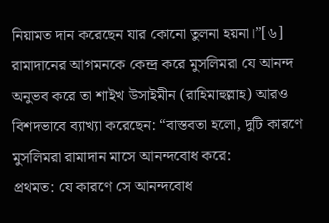নিয়ামত দান করেছেন যার কোনো তুলনা হয়না।”[৬]
রামাদানের আগমনকে কেন্দ্র করে মুসলিমরা যে আনন্দ অনুভব করে তা শাইখ উসাইমীন (রাহিমাহুল্লাহ) আরও বিশদভাবে ব্যাখ্যা করেছেন: “বাস্তবতা হলো, দুটি কারণে মুসলিমরা রামাদান মাসে আনন্দবোধ করে:
প্রথমত: যে কারণে সে আনন্দবোধ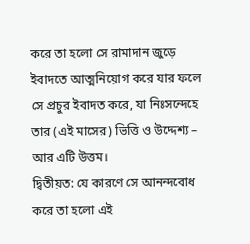করে তা হলো সে রামাদান জুড়ে ইবাদতে আত্মনিয়োগ করে যার ফলে সে প্রচুর ইবাদত করে, যা নিঃসন্দেহে তার (এই মাসের) ভিত্তি ও উদ্দেশ্য – আর এটি উত্তম।
দ্বিতীয়ত: যে কারণে সে আনন্দবোধ করে তা হলো এই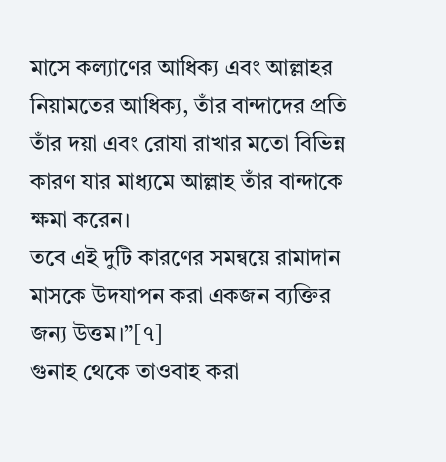মাসে কল্যাণের আধিক্য এবং আল্লাহর নিয়ামতের আধিক্য, তাঁর বান্দাদের প্রতি তাঁর দয়া এবং রোযা রাখার মতো বিভিন্ন কারণ যার মাধ্যমে আল্লাহ তাঁর বান্দাকে ক্ষমা করেন।
তবে এই দুটি কারণের সমন্বয়ে রামাদান মাসকে উদযাপন করা একজন ব্যক্তির জন্য উত্তম।”[৭]
গুনাহ থেকে তাওবাহ করা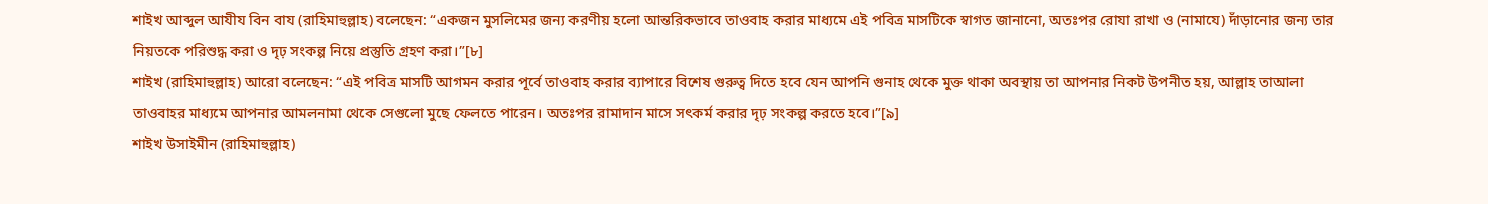শাইখ আব্দুল আযীয বিন বায (রাহিমাহুল্লাহ) বলেছেন: “একজন মুসলিমের জন্য করণীয় হলো আন্তরিকভাবে তাওবাহ করার মাধ্যমে এই পবিত্র মাসটিকে স্বাগত জানানো, অতঃপর রোযা রাখা ও (নামাযে) দাঁড়ানোর জন্য তার নিয়তকে পরিশুদ্ধ করা ও দৃঢ় সংকল্প নিয়ে প্রস্তুতি গ্রহণ করা।”[৮]
শাইখ (রাহিমাহুল্লাহ) আরো বলেছেন: “এই পবিত্র মাসটি আগমন করার পূর্বে তাওবাহ করার ব্যাপারে বিশেষ গুরুত্ব দিতে হবে যেন আপনি গুনাহ থেকে মুক্ত থাকা অবস্থায় তা আপনার নিকট উপনীত হয়, আল্লাহ তাআলা তাওবাহর মাধ্যমে আপনার আমলনামা থেকে সেগুলো মুছে ফেলতে পারেন। অতঃপর রামাদান মাসে সৎকর্ম করার দৃঢ় সংকল্প করতে হবে।”[৯]
শাইখ উসাইমীন (রাহিমাহুল্লাহ)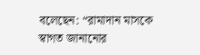বলেছেন: “রামাদান মাসকে স্বাগত জানানোর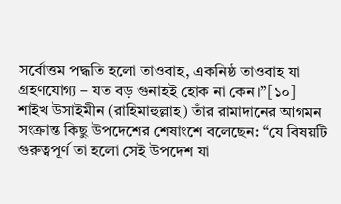সর্বোত্তম পদ্ধতি হলো তাওবাহ, একনিষ্ঠ তাওবাহ যা গ্রহণযোগ্য – যত বড় গুনাহই হোক না কেন।”[১০]
শাইখ উসাইমীন (রাহিমাহুল্লাহ) তাঁর রামাদানের আগমন সংক্রান্ত কিছু উপদেশের শেষাংশে বলেছেন: “যে বিষয়টি গুরুত্বপূর্ণ তা হলো সেই উপদেশ যা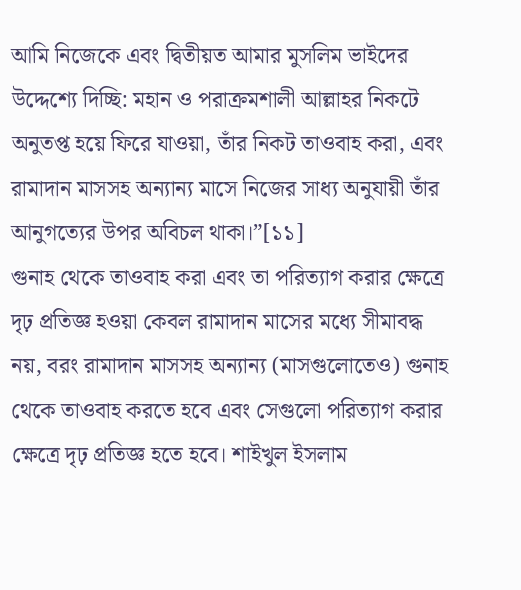আমি নিজেকে এবং দ্বিতীয়ত আমার মুসলিম ভাইদের উদ্দেশ্যে দিচ্ছি: মহান ও পরাক্রমশালী আল্লাহর নিকটে অনুতপ্ত হয়ে ফিরে যাওয়া, তাঁর নিকট তাওবাহ করা, এবং রামাদান মাসসহ অন্যান্য মাসে নিজের সাধ্য অনুযায়ী তাঁর আনুগত্যের উপর অবিচল থাকা।”[১১]
গুনাহ থেকে তাওবাহ করা এবং তা পরিত্যাগ করার ক্ষেত্রে দৃঢ় প্রতিজ্ঞ হওয়া কেবল রামাদান মাসের মধ্যে সীমাবদ্ধ নয়, বরং রামাদান মাসসহ অন্যান্য (মাসগুলোতেও) গুনাহ থেকে তাওবাহ করতে হবে এবং সেগুলো পরিত্যাগ করার ক্ষেত্রে দৃঢ় প্রতিজ্ঞ হতে হবে। শাইখুল ইসলাম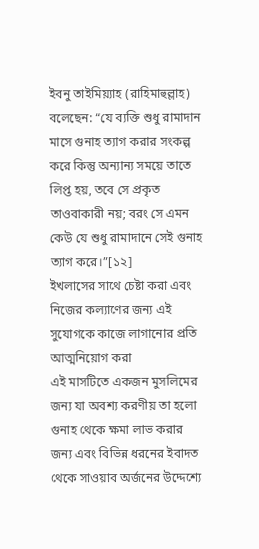ইবনু তাইমিয়্যাহ (রাহিমাহুল্লাহ) বলেছেন: “যে ব্যক্তি শুধু রামাদান মাসে গুনাহ ত্যাগ করার সংকল্প করে কিন্তু অন্যান্য সময়ে তাতে লিপ্ত হয়, তবে সে প্রকৃত তাওবাকারী নয়; বরং সে এমন কেউ যে শুধু রামাদানে সেই গুনাহ ত্যাগ করে।”[১২]
ইখলাসের সাথে চেষ্টা করা এবং নিজের কল্যাণের জন্য এই সুযোগকে কাজে লাগানোর প্রতি আত্মনিয়োগ করা
এই মাসটিতে একজন মুসলিমের জন্য যা অবশ্য করণীয় তা হলো গুনাহ থেকে ক্ষমা লাভ করার জন্য এবং বিভিন্ন ধরনের ইবাদত থেকে সাওয়াব অর্জনের উদ্দেশ্যে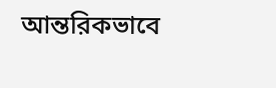আন্তরিকভাবে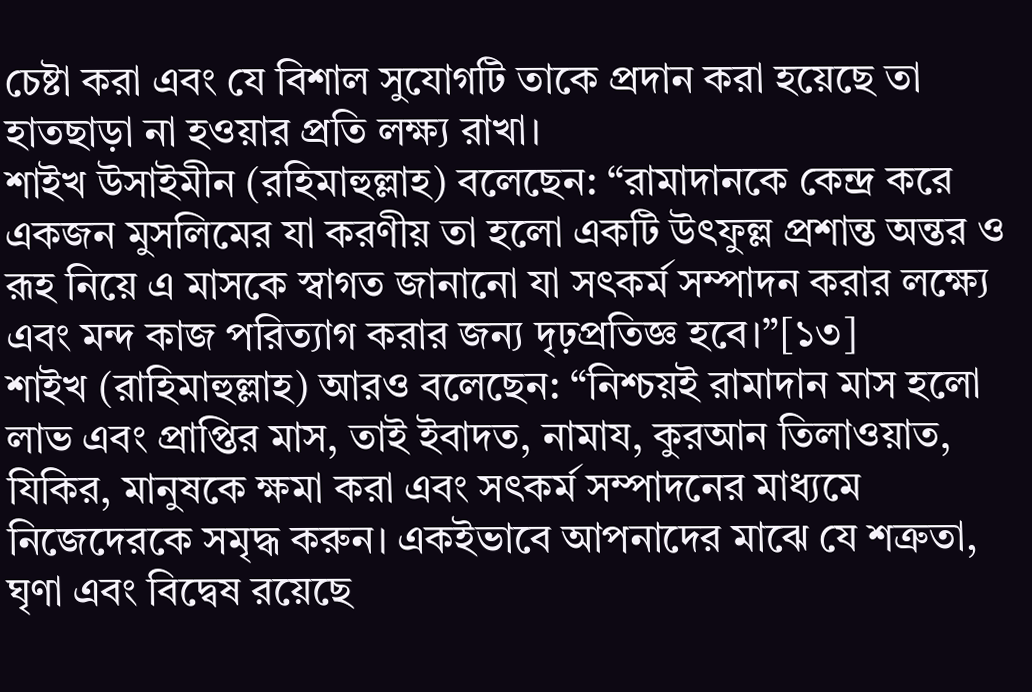চেষ্টা করা এবং যে বিশাল সুযোগটি তাকে প্রদান করা হয়েছে তা হাতছাড়া না হওয়ার প্রতি লক্ষ্য রাখা।
শাইখ উসাইমীন (রহিমাহুল্লাহ) বলেছেন: “রামাদানকে কেন্দ্র করে একজন মুসলিমের যা করণীয় তা হলো একটি উৎফুল্ল প্রশান্ত অন্তর ও রূহ নিয়ে এ মাসকে স্বাগত জানানো যা সৎকর্ম সম্পাদন করার লক্ষ্যে এবং মন্দ কাজ পরিত্যাগ করার জন্য দৃঢ়প্রতিজ্ঞ হবে।”[১৩]
শাইখ (রাহিমাহুল্লাহ) আরও বলেছেন: “নিশ্চয়ই রামাদান মাস হলো লাভ এবং প্রাপ্তির মাস, তাই ইবাদত, নামায, কুরআন তিলাওয়াত, যিকির, মানুষকে ক্ষমা করা এবং সৎকর্ম সম্পাদনের মাধ্যমে নিজেদেরকে সমৃদ্ধ করুন। একইভাবে আপনাদের মাঝে যে শত্রুতা, ঘৃণা এবং বিদ্বেষ রয়েছে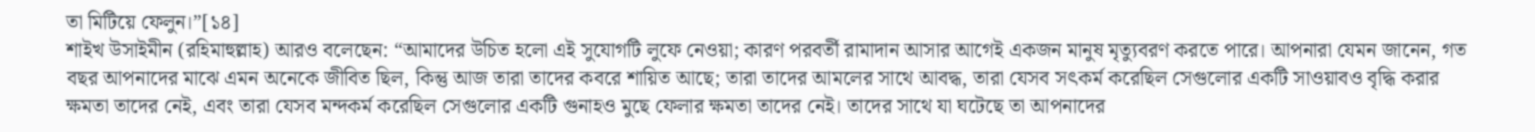তা মিটিয়ে ফেলুন।”[১৪]
শাইখ উসাইমীন (রহিমাহুল্লাহ) আরও বলেছেন: “আমাদের উচিত হলো এই সুযোগটি লুফে নেওয়া; কারণ পরবর্তী রামাদান আসার আগেই একজন মানুষ মৃত্যুবরণ করতে পারে। আপনারা যেমন জানেন, গত বছর আপনাদের মাঝে এমন অনেকে জীবিত ছিল, কিন্তু আজ তারা তাদের কবরে শায়িত আছে; তারা তাদের আমলের সাথে আবদ্ধ, তারা যেসব সৎকর্ম করেছিল সেগুলোর একটি সাওয়াবও বৃদ্ধি করার ক্ষমতা তাদের নেই, এবং তারা যেসব মন্দকর্ম করেছিল সেগুলোর একটি গুনাহও মুছে ফেলার ক্ষমতা তাদের নেই। তাদের সাথে যা ঘটেছে তা আপনাদের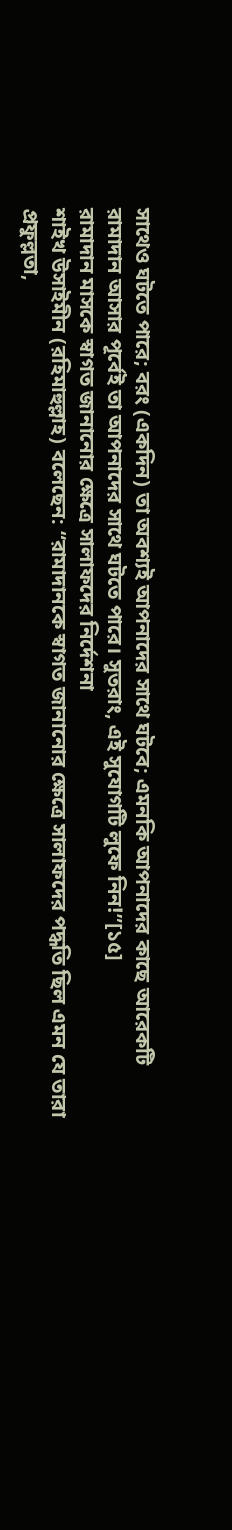সাথেও ঘটতে পারে; বরং (একদিন) তা অবশ্যই আপনাদের সাথে ঘটবে; এমনকি আপনাদের কাছে আরেকটি রামাদান আসার পূর্বেই তা আপনাদের সাথে ঘটতে পারে। সুতরাং, এই সুযোগটি লুফে নিন!”[১৫]
রামাদান মাসকে স্বাগত জানানোর ক্ষেত্রে সালাফদের নির্দেশনা
শাইখ উসাইমীন (রহিমাহুল্লাহ) বলেছেন: “রামাদানকে স্বাগত জানানোর ক্ষেত্রে সালাফদের পদ্ধতি ছিল এমন যে তারা প্রফুল্লতা,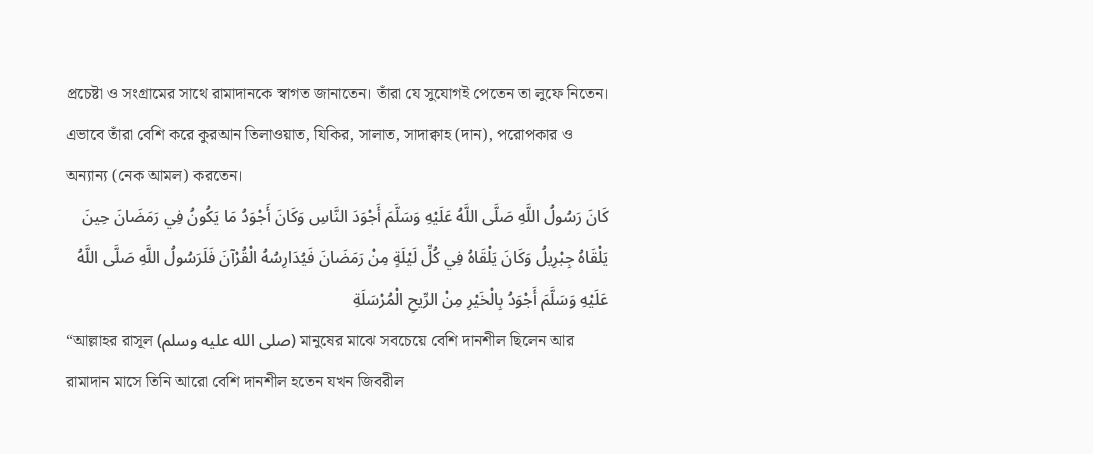প্রচেষ্টা ও সংগ্রামের সাথে রামাদানকে স্বাগত জানাতেন। তাঁরা যে সুযোগই পেতেন তা লুফে নিতেন। এভাবে তাঁরা বেশি করে কুরআন তিলাওয়াত, যিকির, সালাত, সাদাক্বাহ (দান), পরোপকার ও অন্যান্য (নেক আমল) করতেন।
كَانَ رَسُولُ اللَّهِ صَلَّى اللَّهُ عَلَيْهِ وَسَلَّمَ أَجْوَدَ النَّاسِ وَكَانَ أَجْوَدُ مَا يَكُونُ فِي رَمَضَانَ حِينَ يَلْقَاهُ جِبْرِيلُ وَكَانَ يَلْقَاهُ فِي كُلِّ لَيْلَةٍ مِنْ رَمَضَانَ فَيُدَارِسُهُ الْقُرْآنَ فَلَرَسُولُ اللَّهِ صَلَّى اللَّهُ عَلَيْهِ وَسَلَّمَ أَجْوَدُ بِالْخَيْرِ مِنْ الرِّيحِ الْمُرْسَلَةِ
“আল্লাহর রাসূল (صلى الله عليه وسلم) মানুষের মাঝে সবচেয়ে বেশি দানশীল ছিলেন আর রামাদান মাসে তিনি আরো বেশি দানশীল হতেন যখন জিবরীল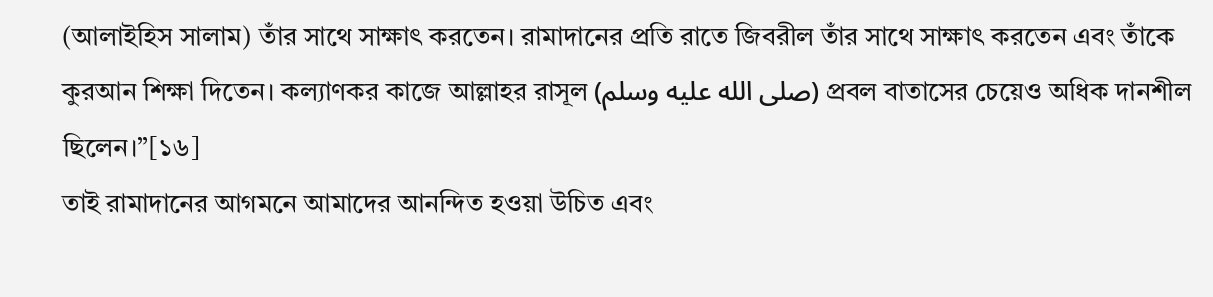(আলাইহিস সালাম) তাঁর সাথে সাক্ষাৎ করতেন। রামাদানের প্রতি রাতে জিবরীল তাঁর সাথে সাক্ষাৎ করতেন এবং তাঁকে কুরআন শিক্ষা দিতেন। কল্যাণকর কাজে আল্লাহর রাসূল (صلى الله عليه وسلم) প্রবল বাতাসের চেয়েও অধিক দানশীল ছিলেন।”[১৬]
তাই রামাদানের আগমনে আমাদের আনন্দিত হওয়া উচিত এবং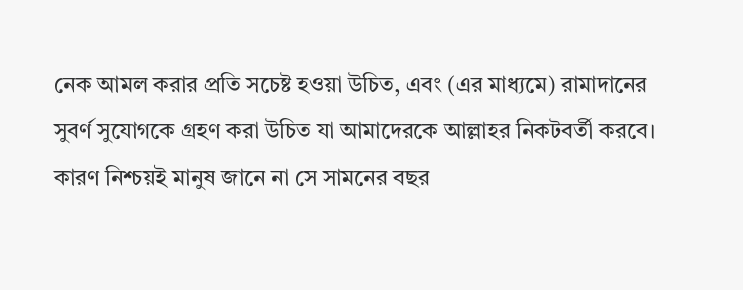নেক আমল করার প্রতি সচেষ্ট হওয়া উচিত, এবং (এর মাধ্যমে) রামাদানের সুবর্ণ সুযোগকে গ্রহণ করা উচিত যা আমাদেরকে আল্লাহর নিকটবর্তী করবে। কারণ নিশ্চয়ই মানুষ জানে না সে সামনের বছর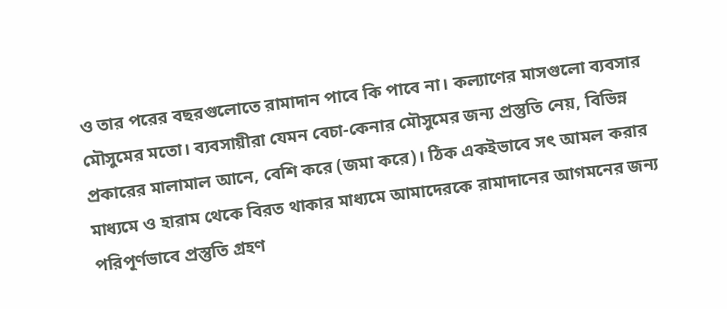ও তার পরের বছরগুলোতে রামাদান পাবে কি পাবে না। কল্যাণের মাসগুলো ব্যবসার মৌসুমের মতো। ব্যবসায়ীরা যেমন বেচা-কেনার মৌসুমের জন্য প্রস্তুতি নেয়, বিভিন্ন প্রকারের মালামাল আনে, বেশি করে (জমা করে)। ঠিক একইভাবে সৎ আমল করার মাধ্যমে ও হারাম থেকে বিরত থাকার মাধ্যমে আমাদেরকে রামাদানের আগমনের জন্য পরিপূর্ণভাবে প্রস্তুতি গ্রহণ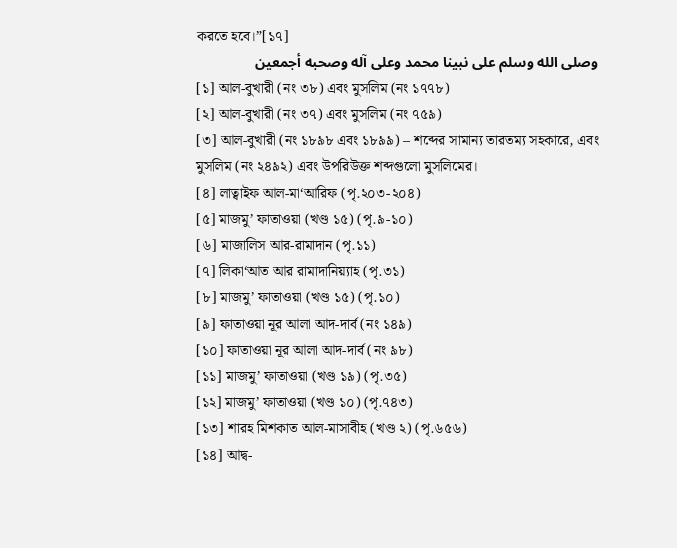করতে হবে।”[১৭]
وصلى الله وسلم على نبينا محمد وعلى آله وصحبه أجمعين
[১] আল-বুখারী (নং ৩৮) এবং মুসলিম (নং ১৭৭৮)
[২] আল-বুখারী (নং ৩৭) এবং মুসলিম (নং ৭৫৯)
[৩] আল-বুখারী (নং ১৮৯৮ এবং ১৮৯৯) – শব্দের সামান্য তারতম্য সহকারে, এবং মুসলিম (নং ২৪৯২) এবং উপরিউক্ত শব্দগুলো মুসলিমের।
[৪] লাত্বাইফ আল-মা‘আরিফ (পৃ.২০৩-২০৪)
[৫] মাজমু’ ফাতাওয়া (খণ্ড ১৫) (পৃ.৯-১০)
[৬] মাজালিস আর-রামাদান (পৃ.১১)
[৭] লিকা‘আত আর রামাদানিয়্যাহ (পৃ.৩১)
[৮] মাজমু’ ফাতাওয়া (খণ্ড ১৫) (পৃ.১০)
[৯] ফাতাওয়া নূর আলা আদ-দার্ব (নং ১৪৯)
[১০] ফাতাওয়া নূর আলা আদ-দার্ব (নং ৯৮)
[১১] মাজমু’ ফাতাওয়া (খণ্ড ১৯) (পৃ.৩৫)
[১২] মাজমু’ ফাতাওয়া (খণ্ড ১০) (পৃ.৭৪৩)
[১৩] শারহ মিশকাত আল-মাসাবীহ (খণ্ড ২) (পৃ.৬৫৬)
[১৪] আদ্ব-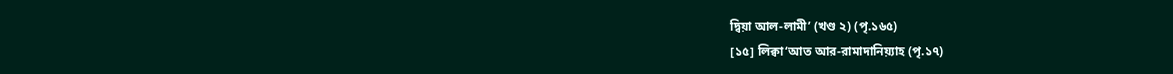দ্বিয়া আল-লামী’ (খণ্ড ২) (পৃ.১৬৫)
[১৫] লিক্বা‘আত আর-রামাদানিয়্যাহ (পৃ.১৭)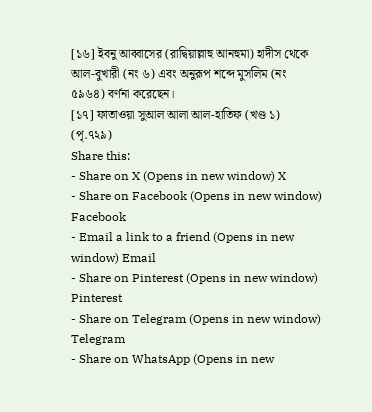[১৬] ইবনু আব্বাসের (রাদ্বিয়াল্লাহু আনহুমা) হাদীস থেকে আল-বুখারী (নং ৬) এবং অনুরূপ শব্দে মুসলিম (নং ৫৯৬৪) বর্ণনা করেছেন।
[১৭] ফাতাওয়া সুআল আলা আল-হাতিফ (খণ্ড ১) (পৃ.৭২৯)
Share this:
- Share on X (Opens in new window) X
- Share on Facebook (Opens in new window) Facebook
- Email a link to a friend (Opens in new window) Email
- Share on Pinterest (Opens in new window) Pinterest
- Share on Telegram (Opens in new window) Telegram
- Share on WhatsApp (Opens in new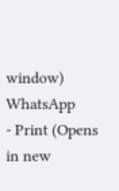window) WhatsApp
- Print (Opens in new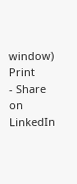window) Print
- Share on LinkedIn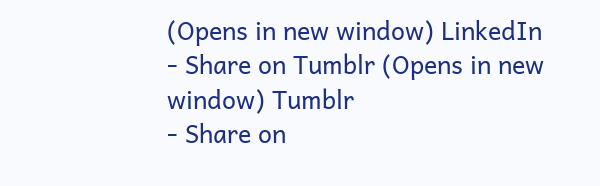(Opens in new window) LinkedIn
- Share on Tumblr (Opens in new window) Tumblr
- Share on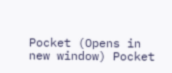Pocket (Opens in new window) Pocket